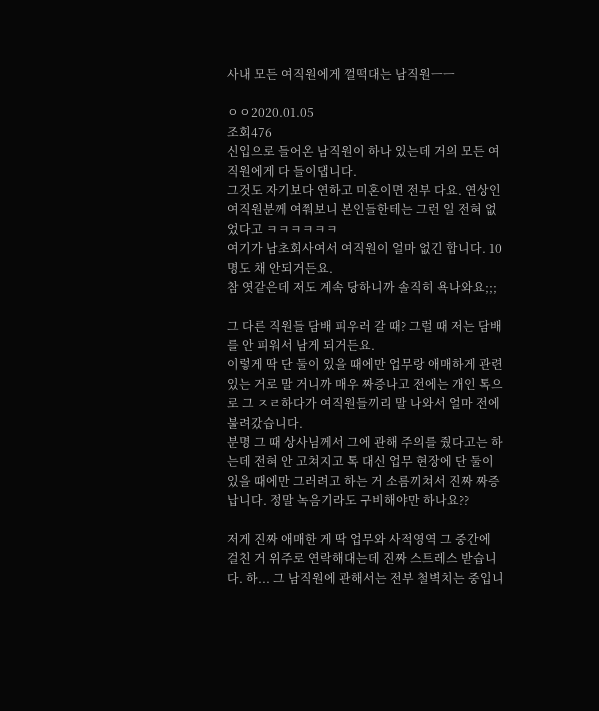사내 모든 여직원에게 껄떡대는 남직원ㅡㅡ

ㅇㅇ2020.01.05
조회476
신입으로 들어온 남직원이 하나 있는데 거의 모든 여직원에게 다 들이댑니다.
그것도 자기보다 연하고 미혼이면 전부 다요. 연상인 여직원분께 여쭤보니 본인들한테는 그런 일 전혀 없었다고 ㅋㅋㅋㅋㅋㅋ
여기가 남초회사여서 여직원이 얼마 없긴 합니다. 10명도 채 안되거든요.
참 엿같은데 저도 계속 당하니까 솔직히 욕나와요;;;

그 다른 직원들 담배 피우러 갈 때? 그럴 때 저는 담배를 안 피워서 남게 되거든요.
이렇게 딱 단 둘이 있을 때에만 업무랑 애매하게 관련 있는 거로 말 거니까 매우 짜증나고 전에는 개인 톡으로 그 ㅈㄹ하다가 여직원들끼리 말 나와서 얼마 전에 불려갔습니다.
분명 그 때 상사님께서 그에 관해 주의를 줬다고는 하는데 전혀 안 고쳐지고 톡 대신 업무 현장에 단 둘이 있을 때에만 그러려고 하는 거 소름끼쳐서 진짜 짜증납니다. 정말 녹음기라도 구비해야만 하나요??

저게 진짜 애매한 게 딱 업무와 사적영역 그 중간에 걸친 거 위주로 연락해대는데 진짜 스트레스 받습니다. 하... 그 남직원에 관해서는 전부 철벽치는 중입니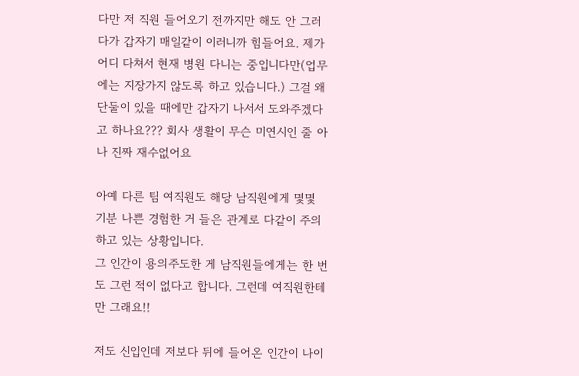다만 저 직원 들어오기 전까지만 해도 안 그러다가 갑자기 매일같이 이러니까 힘들어요. 제가 어디 다쳐서 현재 병원 다니는 중입니다만(업무에는 지장가지 않도록 하고 있습니다.) 그걸 왜 단둘이 있을 때에만 갑자기 나서서 도와주겠다고 하나요??? 회사 생활이 무슨 미연시인 줄 아나 진짜 재수없어요

아예 다른 팀 여직원도 해당 남직원에게 몇몇 기분 나쁜 경험한 거 들은 관계로 다같이 주의하고 있는 상황입니다.
그 인간이 용의주도한 게 남직원들에게는 한 번도 그런 적이 없다고 합니다. 그런데 여직원한테만 그래요!!

저도 신입인데 저보다 뒤에 들어온 인간이 나이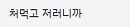처먹고 저러니까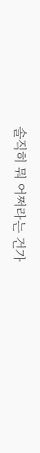솔직히 뭐 어쩌라는 건가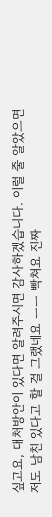싶고요, 대처방안이 있다면 알려주시면 감사하겠습니다. 이럴 줄 알았으면 저도 남친 있다고 할 걸 그랬네요 ㅡㅡ 빡쳐요 진짜